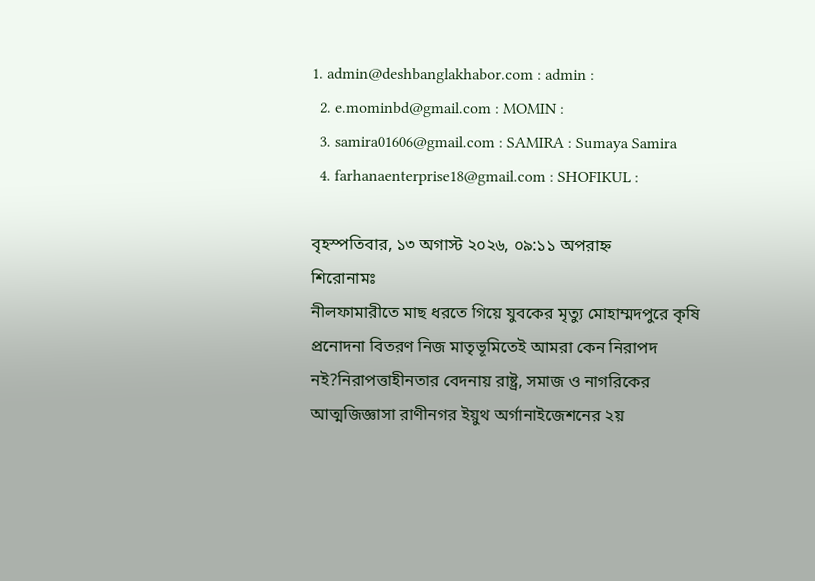1. admin@deshbanglakhabor.com : admin :
  2. e.mominbd@gmail.com : MOMIN :
  3. samira01606@gmail.com : SAMIRA : Sumaya Samira
  4. farhanaenterprise18@gmail.com : SHOFIKUL :

বৃহস্পতিবার, ১৩ অগাস্ট ২০২৬, ০৯:১১ অপরাহ্ন
শিরোনামঃ
নীলফামারীতে মাছ ধরতে গিয়ে যুবকের মৃত্যু মোহাম্মদপুরে কৃষি প্রনোদনা বিতরণ নিজ মাতৃভূমিতেই আমরা কেন নিরাপদ নই?নিরাপত্তাহীনতার বেদনায় রাষ্ট্র, সমাজ ও নাগরিকের আত্মজিজ্ঞাসা রাণীনগর ইয়ুথ অর্গানাইজেশনের ২য়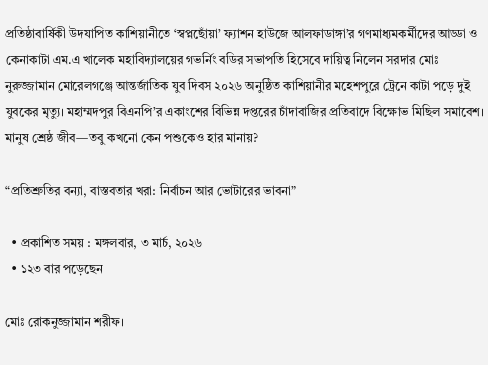প্রতিষ্ঠাবার্ষিকী উদযাপিত কাশিয়ানীতে ‘স্বপ্নছোঁয়া’ ফ্যাশন হাউজে আলফাডাঙ্গা’র গণমাধ্যমকর্মীদের আড্ডা ও কেনাকাটা এম.এ খালেক মহাবিদ্যালয়ের গভর্নিং বডির সভাপতি হিসেবে দায়িত্ব নিলেন সরদার মোঃ নুরুজ্জামান মোরেলগঞ্জে আন্তর্জাতিক যুব দিবস ২০২৬ অনুষ্ঠিত কাশিয়ানীর মহেশপুরে ট্রেনে কাটা পড়ে দুই যুবকের মৃত্যু। মহাম্মদপুর বিএনপি’র একাংশের বিভিন্ন দপ্তরের চাঁদাবাজির প্রতিবাদে বিক্ষোভ মিছিল সমাবেশ। মানুষ শ্রেষ্ঠ জীব—তবু কখনো কেন পশুকেও হার মানায়?

“প্রতিশ্রুতির বন্যা, বাস্তবতার খরা: নির্বাচন আর ভোটারের ভাবনা”

  • প্রকাশিত সময় : মঙ্গলবার, ৩ মার্চ, ২০২৬
  • ১২৩ বার পড়েছেন

মোঃ রোকনুজ্জামান শরীফ।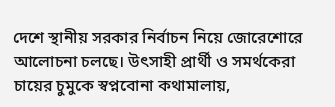দেশে স্থানীয় সরকার নির্বাচন নিয়ে জোরেশোরে আলোচনা চলছে। উৎসাহী প্রার্থী ও সমর্থকেরা চায়ের চুমুকে স্বপ্নবোনা কথামালায়,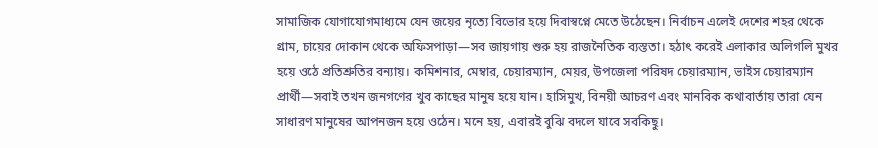সামাজিক যোগাযোগমাধ্যমে যেন জয়ের নৃত্যে বিভোর হয়ে দিবাস্বপ্নে মেতে উঠেছেন। নির্বাচন এলেই দেশের শহর থেকে গ্রাম, চায়ের দোকান থেকে অফিসপাড়া—সব জায়গায় শুরু হয় রাজনৈতিক ব্যস্ততা। হঠাৎ করেই এলাকার অলিগলি মুখর হয়ে ওঠে প্রতিশ্রুতির বন্যায়। কমিশনার, মেম্বার, চেয়ারম্যান, মেয়র, উপজেলা পরিষদ চেয়ারম্যান, ভাইস চেয়ারম্যান প্রার্থী—সবাই তখন জনগণের খুব কাছের মানুষ হয়ে যান। হাসিমুখ, বিনয়ী আচরণ এবং মানবিক কথাবার্তায় তারা যেন সাধারণ মানুষের আপনজন হয়ে ওঠেন। মনে হয়, এবারই বুঝি বদলে যাবে সবকিছু।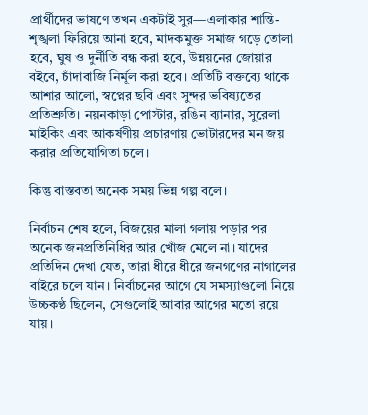প্রার্থীদের ভাষণে তখন একটাই সুর—এলাকার শান্তি-শৃঙ্খলা ফিরিয়ে আনা হবে, মাদকমুক্ত সমাজ গড়ে তোলা হবে, ঘুষ ও দুর্নীতি বন্ধ করা হবে, উন্নয়নের জোয়ার বইবে, চাঁদাবাজি নির্মূল করা হবে। প্রতিটি বক্তব্যে থাকে আশার আলো, স্বপ্নের ছবি এবং সুন্দর ভবিষ্যতের প্রতিশ্রুতি। নয়নকাড়া পোস্টার, রঙিন ব্যানার, সুরেলা মাইকিং এবং আকর্ষণীয় প্রচারণায় ভোটারদের মন জয় করার প্রতিযোগিতা চলে।

কিন্তু বাস্তবতা অনেক সময় ভিন্ন গল্প বলে।

নির্বাচন শেষ হলে, বিজয়ের মালা গলায় পড়ার পর অনেক জনপ্রতিনিধির আর খোঁজ মেলে না। যাদের প্রতিদিন দেখা যেত, তারা ধীরে ধীরে জনগণের নাগালের বাইরে চলে যান। নির্বাচনের আগে যে সমস্যাগুলো নিয়ে উচ্চকণ্ঠ ছিলেন, সেগুলোই আবার আগের মতো রয়ে যায়।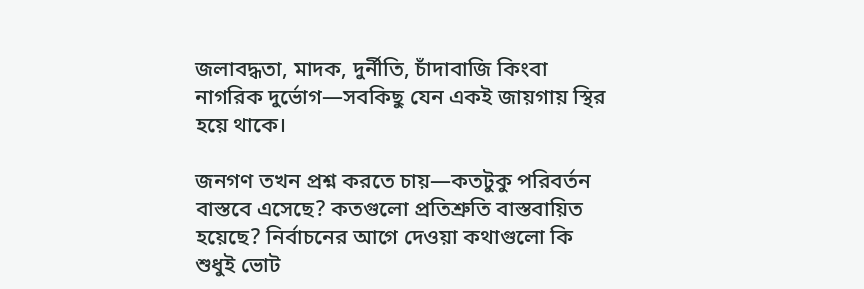জলাবদ্ধতা, মাদক, দুর্নীতি, চাঁদাবাজি কিংবা নাগরিক দুর্ভোগ—সবকিছু যেন একই জায়গায় স্থির হয়ে থাকে।

জনগণ তখন প্রশ্ন করতে চায়—কতটুকু পরিবর্তন বাস্তবে এসেছে? কতগুলো প্রতিশ্রুতি বাস্তবায়িত হয়েছে? নির্বাচনের আগে দেওয়া কথাগুলো কি শুধুই ভোট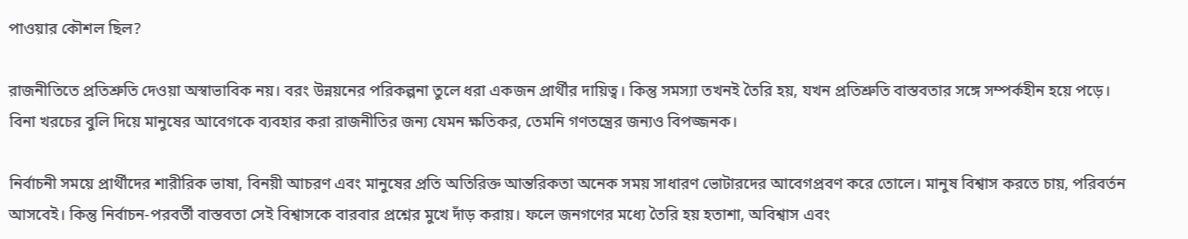পাওয়ার কৌশল ছিল?

রাজনীতিতে প্রতিশ্রুতি দেওয়া অস্বাভাবিক নয়। বরং উন্নয়নের পরিকল্পনা তুলে ধরা একজন প্রার্থীর দায়িত্ব। কিন্তু সমস্যা তখনই তৈরি হয়, যখন প্রতিশ্রুতি বাস্তবতার সঙ্গে সম্পর্কহীন হয়ে পড়ে। বিনা খরচের বুলি দিয়ে মানুষের আবেগকে ব্যবহার করা রাজনীতির জন্য যেমন ক্ষতিকর, তেমনি গণতন্ত্রের জন্যও বিপজ্জনক।

নির্বাচনী সময়ে প্রার্থীদের শারীরিক ভাষা, বিনয়ী আচরণ এবং মানুষের প্রতি অতিরিক্ত আন্তরিকতা অনেক সময় সাধারণ ভোটারদের আবেগপ্রবণ করে তোলে। মানুষ বিশ্বাস করতে চায়, পরিবর্তন আসবেই। কিন্তু নির্বাচন-পরবর্তী বাস্তবতা সেই বিশ্বাসকে বারবার প্রশ্নের মুখে দাঁড় করায়। ফলে জনগণের মধ্যে তৈরি হয় হতাশা, অবিশ্বাস এবং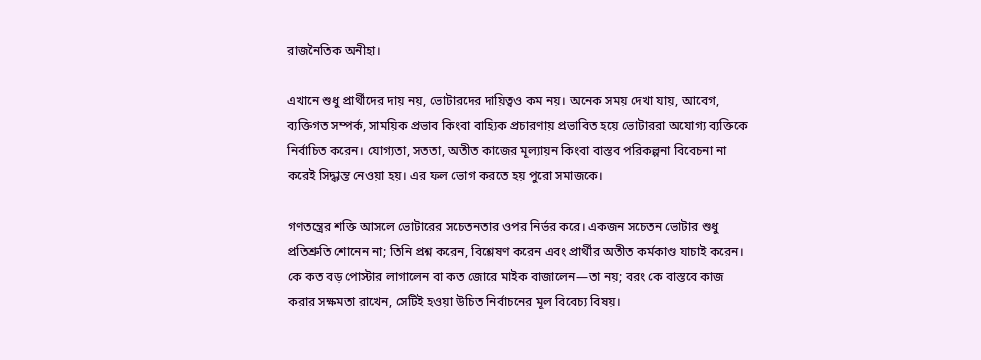রাজনৈতিক অনীহা।

এখানে শুধু প্রার্থীদের দায় নয়, ভোটারদের দায়িত্বও কম নয়। অনেক সময় দেখা যায়, আবেগ, ব্যক্তিগত সম্পর্ক, সাময়িক প্রভাব কিংবা বাহ্যিক প্রচারণায় প্রভাবিত হয়ে ভোটাররা অযোগ্য ব্যক্তিকে নির্বাচিত করেন। যোগ্যতা, সততা, অতীত কাজের মূল্যায়ন কিংবা বাস্তব পরিকল্পনা বিবেচনা না করেই সিদ্ধান্ত নেওয়া হয়। এর ফল ভোগ করতে হয় পুরো সমাজকে।

গণতন্ত্রের শক্তি আসলে ভোটারের সচেতনতার ওপর নির্ভর করে। একজন সচেতন ভোটার শুধু প্রতিশ্রুতি শোনেন না; তিনি প্রশ্ন করেন, বিশ্লেষণ করেন এবং প্রার্থীর অতীত কর্মকাণ্ড যাচাই করেন। কে কত বড় পোস্টার লাগালেন বা কত জোরে মাইক বাজালেন—তা নয়; বরং কে বাস্তবে কাজ করার সক্ষমতা রাখেন, সেটিই হওয়া উচিত নির্বাচনের মূল বিবেচ্য বিষয়।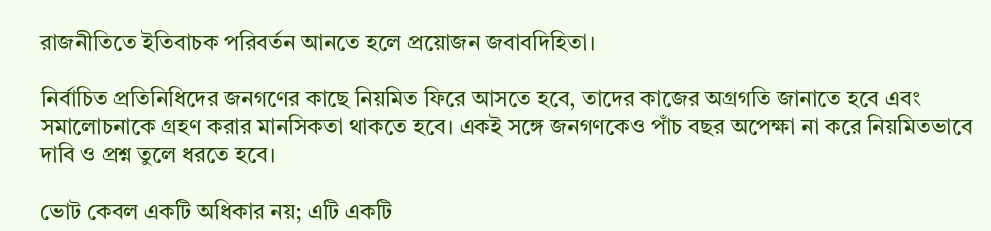রাজনীতিতে ইতিবাচক পরিবর্তন আনতে হলে প্রয়োজন জবাবদিহিতা।

নির্বাচিত প্রতিনিধিদের জনগণের কাছে নিয়মিত ফিরে আসতে হবে, তাদের কাজের অগ্রগতি জানাতে হবে এবং সমালোচনাকে গ্রহণ করার মানসিকতা থাকতে হবে। একই সঙ্গে জনগণকেও পাঁচ বছর অপেক্ষা না করে নিয়মিতভাবে দাবি ও প্রশ্ন তুলে ধরতে হবে।

ভোট কেবল একটি অধিকার নয়; এটি একটি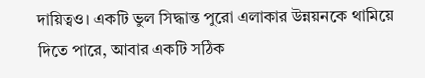দায়িত্বও। একটি ভুল সিদ্ধান্ত পুরো এলাকার উন্নয়নকে থামিয়ে দিতে পারে, আবার একটি সঠিক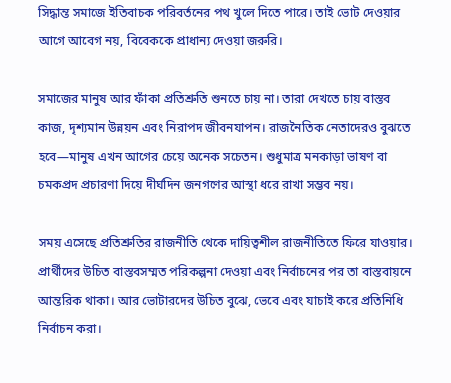সিদ্ধান্ত সমাজে ইতিবাচক পরিবর্তনের পথ খুলে দিতে পারে। তাই ভোট দেওয়ার আগে আবেগ নয়, বিবেককে প্রাধান্য দেওয়া জরুরি।

সমাজের মানুষ আর ফাঁকা প্রতিশ্রুতি শুনতে চায় না। তারা দেখতে চায় বাস্তব কাজ, দৃশ্যমান উন্নয়ন এবং নিরাপদ জীবনযাপন। রাজনৈতিক নেতাদেরও বুঝতে হবে—মানুষ এখন আগের চেয়ে অনেক সচেতন। শুধুমাত্র মনকাড়া ভাষণ বা চমকপ্রদ প্রচারণা দিয়ে দীর্ঘদিন জনগণের আস্থা ধরে রাখা সম্ভব নয়।

সময় এসেছে প্রতিশ্রুতির রাজনীতি থেকে দায়িত্বশীল রাজনীতিতে ফিরে যাওয়ার। প্রার্থীদের উচিত বাস্তবসম্মত পরিকল্পনা দেওয়া এবং নির্বাচনের পর তা বাস্তবায়নে আন্তরিক থাকা। আর ভোটারদের উচিত বুঝে, ভেবে এবং যাচাই করে প্রতিনিধি নির্বাচন করা।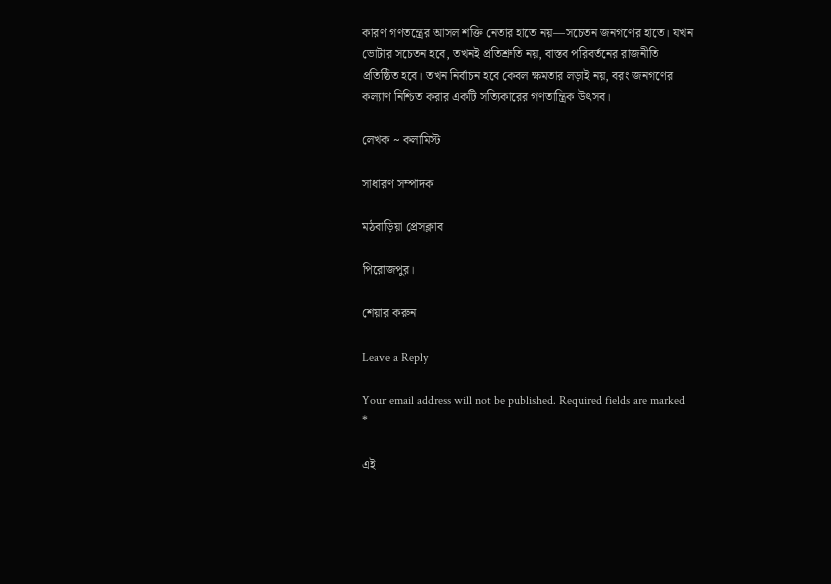কারণ গণতন্ত্রের আসল শক্তি নেতার হাতে নয়—সচেতন জনগণের হাতে। যখন ভোটার সচেতন হবে, তখনই প্রতিশ্রুতি নয়, বাস্তব পরিবর্তনের রাজনীতি প্রতিষ্ঠিত হবে। তখন নির্বাচন হবে কেবল ক্ষমতার লড়াই নয়, বরং জনগণের কল্যাণ নিশ্চিত করার একটি সত্যিকারের গণতান্ত্রিক উৎসব।

লেখক ~ কলামিস্ট

সাধারণ সম্পাদক

মঠবাড়িয়া প্রেসক্লাব

পিরোজপুর।

শেয়ার করুন

Leave a Reply

Your email address will not be published. Required fields are marked *

এই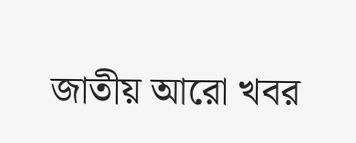জাতীয় আরো খবর